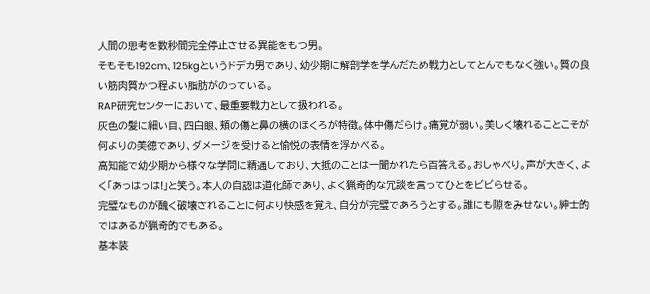人間の思考を数秒間完全停止させる異能をもつ男。
そもそも192cm、125kgというドデカ男であり、幼少期に解剖学を学んだため戦力としてとんでもなく強い。質の良い筋肉質かつ程よい脂肪がのっている。
RAP研究センターにおいて、最重要戦力として扱われる。
灰色の髪に細い目、四白眼、頬の傷と鼻の横のほくろが特徴。体中傷だらけ。痛覚が弱い。美しく壊れることこそが何よりの美徳であり、ダメージを受けると愉悦の表情を浮かべる。
高知能で幼少期から様々な学問に精通しており、大抵のことは一聞かれたら百答える。おしゃべり。声が大きく、よく「あっはっは!」と笑う。本人の自認は道化師であり、よく猟奇的な冗談を言ってひとをビビらせる。
完璧なものが醜く破壊されることに何より快感を覚え、自分が完璧であろうとする。誰にも隙をみせない。紳士的ではあるが猟奇的でもある。
基本装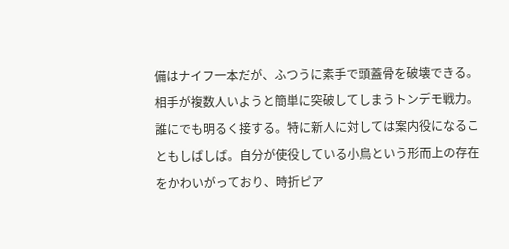備はナイフ一本だが、ふつうに素手で頭蓋骨を破壊できる。相手が複数人いようと簡単に突破してしまうトンデモ戦力。
誰にでも明るく接する。特に新人に対しては案内役になることもしばしば。自分が使役している小鳥という形而上の存在をかわいがっており、時折ピア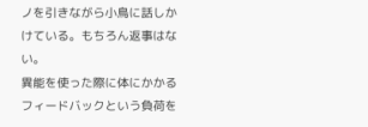ノを引きながら小鳥に話しかけている。もちろん返事はない。
異能を使った際に体にかかるフィードバックという負荷を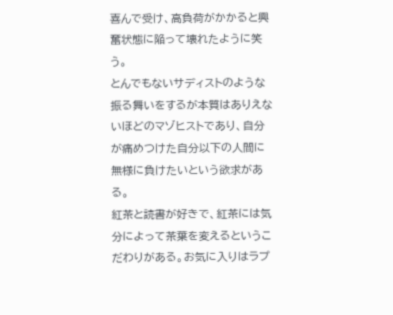喜んで受け、高負荷がかかると興奮状態に陥って壊れたように笑う。
とんでもないサディストのような振る舞いをするが本質はありえないほどのマゾヒストであり、自分が痛めつけた自分以下の人間に無様に負けたいという欲求がある。
紅茶と読書が好きで、紅茶には気分によって茶葉を変えるというこだわりがある。お気に入りはラプ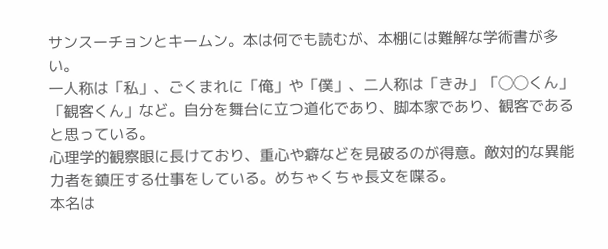サンスーチョンとキームン。本は何でも読むが、本棚には難解な学術書が多い。
一人称は「私」、ごくまれに「俺」や「僕」、二人称は「きみ」「◯◯くん」「観客くん」など。自分を舞台に立つ道化であり、脚本家であり、観客であると思っている。
心理学的観察眼に長けており、重心や癖などを見破るのが得意。敵対的な異能力者を鎮圧する仕事をしている。めちゃくちゃ長文を喋る。
本名は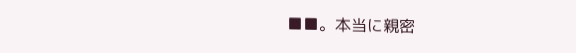■■。本当に親密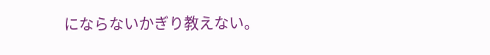にならないかぎり教えない。